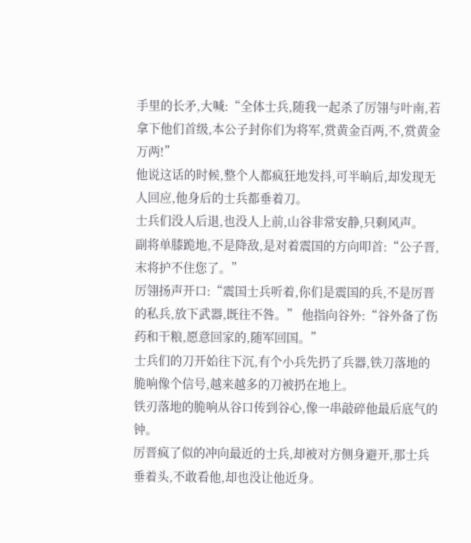手里的长矛,大喊:“全体士兵,随我一起杀了厉翎与叶南,若拿下他们首级,本公子封你们为将军,赏黄金百两,不,赏黄金万两!”
他说这话的时候,整个人都疯狂地发抖,可半晌后,却发现无人回应,他身后的士兵都垂着刀。
士兵们没人后退,也没人上前,山谷非常安静,只剩风声。
副将单膝跪地,不是降敌,是对着震国的方向叩首:“公子晋,末将护不住您了。”
厉翎扬声开口:“震国士兵听着,你们是震国的兵,不是厉晋的私兵,放下武器,既往不咎。” 他指向谷外:“谷外备了伤药和干粮,愿意回家的,随军回国。”
士兵们的刀开始往下沉,有个小兵先扔了兵器,铁刀落地的脆响像个信号,越来越多的刀被扔在地上。
铁刃落地的脆响从谷口传到谷心,像一串敲碎他最后底气的钟。
厉晋疯了似的冲向最近的士兵,却被对方侧身避开,那士兵垂着头,不敢看他,却也没让他近身。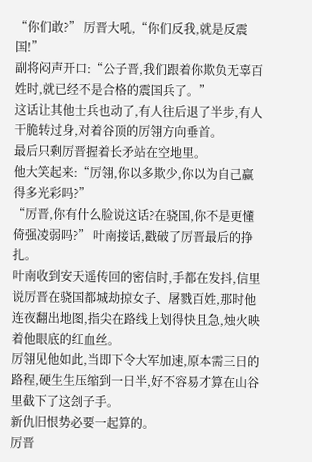“你们敢?” 厉晋大吼,“你们反我,就是反震国!”
副将闷声开口:“公子晋,我们跟着你欺负无辜百姓时,就已经不是合格的震国兵了。”
这话让其他士兵也动了,有人往后退了半步,有人干脆转过身,对着谷顶的厉翎方向垂首。
最后只剩厉晋握着长矛站在空地里。
他大笑起来:“厉翎,你以多欺少,你以为自己赢得多光彩吗?”
“厉晋,你有什么脸说这话?在骁国,你不是更懂倚强凌弱吗?” 叶南接话,戳破了厉晋最后的挣扎。
叶南收到安天遥传回的密信时,手都在发抖,信里说厉晋在骁国都城劫掠女子、屠戮百姓,那时他连夜翻出地图,指尖在路线上划得快且急,烛火映着他眼底的红血丝。
厉翎见他如此,当即下令大军加速,原本需三日的路程,硬生生压缩到一日半,好不容易才算在山谷里截下了这刽子手。
新仇旧恨势必要一起算的。
厉晋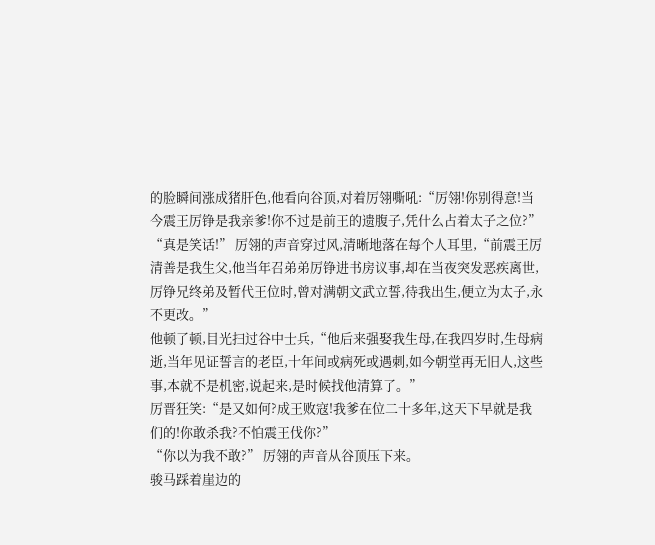的脸瞬间涨成猪肝色,他看向谷顶,对着厉翎嘶吼:“厉翎!你别得意!当今震王厉铮是我亲爹!你不过是前王的遗腹子,凭什么占着太子之位?”
“真是笑话!” 厉翎的声音穿过风,清晰地落在每个人耳里,“前震王厉清善是我生父,他当年召弟弟厉铮进书房议事,却在当夜突发恶疾离世,厉铮兄终弟及暂代王位时,曾对满朝文武立誓,待我出生,便立为太子,永不更改。”
他顿了顿,目光扫过谷中士兵,“他后来强娶我生母,在我四岁时,生母病逝,当年见证誓言的老臣,十年间或病死或遇刺,如今朝堂再无旧人,这些事,本就不是机密,说起来,是时候找他清算了。”
厉晋狂笑:“是又如何?成王败寇!我爹在位二十多年,这天下早就是我们的!你敢杀我?不怕震王伐你?”
“你以为我不敢?” 厉翎的声音从谷顶压下来。
骏马踩着崖边的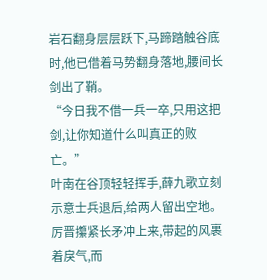岩石翻身层层跃下,马蹄踏触谷底时,他已借着马势翻身落地,腰间长剑出了鞘。
“今日我不借一兵一卒,只用这把剑,让你知道什么叫真正的败亡。”
叶南在谷顶轻轻挥手,薛九歌立刻示意士兵退后,给两人留出空地。
厉晋攥紧长矛冲上来,带起的风裹着戾气,而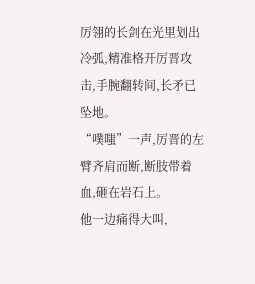厉翎的长剑在光里划出冷弧,精准格开厉晋攻击,手腕翻转间,长矛已坠地。
“噗嗤”一声,厉晋的左臂齐肩而断,断肢带着血,砸在岩石上。
他一边痛得大叫,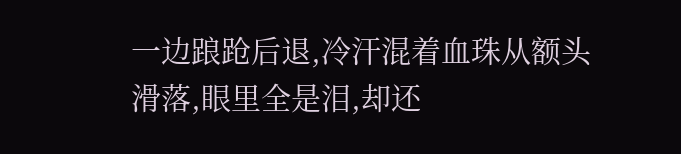一边踉跄后退,冷汗混着血珠从额头滑落,眼里全是泪,却还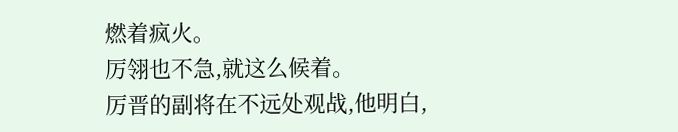燃着疯火。
厉翎也不急,就这么候着。
厉晋的副将在不远处观战,他明白,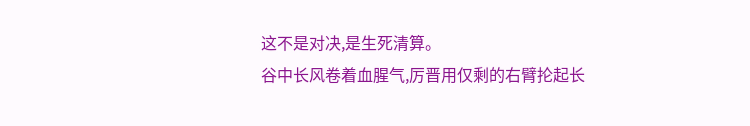这不是对决,是生死清算。
谷中长风卷着血腥气,厉晋用仅剩的右臂抡起长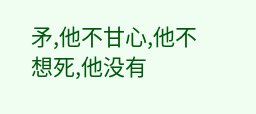矛,他不甘心,他不想死,他没有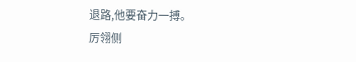退路,他要奋力一搏。
厉翎侧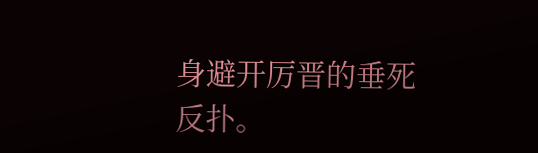身避开厉晋的垂死反扑。